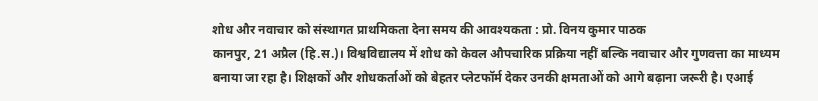शोध और नवाचार को संस्थागत प्राथमिकता देना समय की आवश्यकता : प्रो. विनय कुमार पाठक
कानपुर, 21 अप्रैल (हि.स.)। विश्वविद्यालय में शोध को केवल औपचारिक प्रक्रिया नहीं बल्कि नवाचार और गुणवत्ता का माध्यम बनाया जा रहा है। शिक्षकों और शोधकर्ताओं को बेहतर प्लेटफॉर्म देकर उनकी क्षमताओं को आगे बढ़ाना जरूरी है। एआई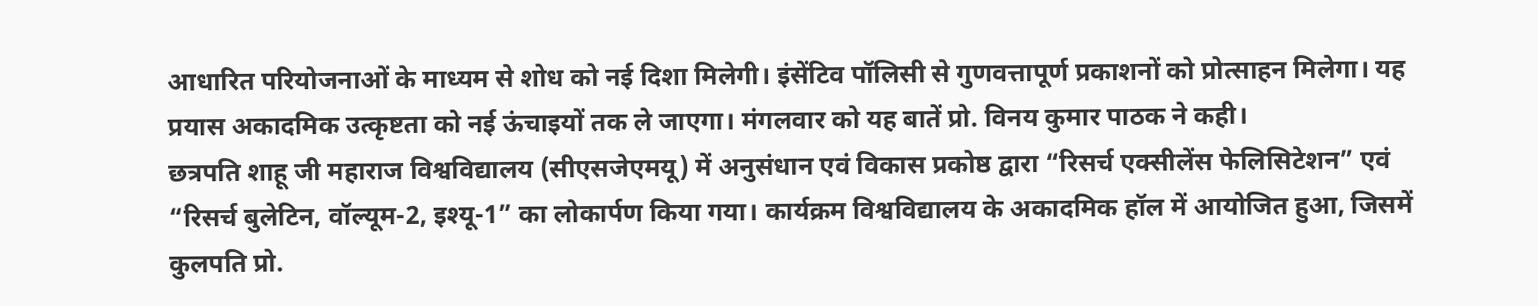आधारित परियोजनाओं के माध्यम से शोध को नई दिशा मिलेगी। इंसेंटिव पॉलिसी से गुणवत्तापूर्ण प्रकाशनों को प्रोत्साहन मिलेगा। यह प्रयास अकादमिक उत्कृष्टता को नई ऊंचाइयों तक ले जाएगा। मंगलवार को यह बातें प्रो. विनय कुमार पाठक ने कही।
छत्रपति शाहू जी महाराज विश्वविद्यालय (सीएसजेएमयू) में अनुसंधान एवं विकास प्रकोष्ठ द्वारा “रिसर्च एक्सीलेंस फेलिसिटेशन” एवं “रिसर्च बुलेटिन, वॉल्यूम-2, इश्यू-1” का लोकार्पण किया गया। कार्यक्रम विश्वविद्यालय के अकादमिक हॉल में आयोजित हुआ, जिसमें कुलपति प्रो.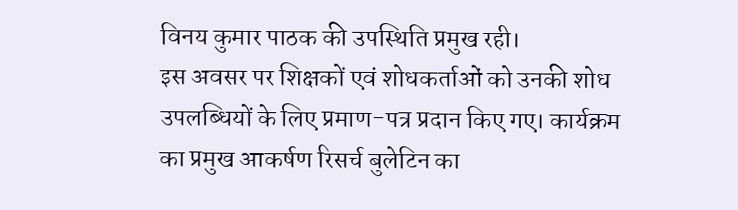विनय कुमार पाठक की उपस्थिति प्रमुख रही।
इस अवसर पर शिक्षकों एवं शोधकर्ताओं को उनकी शोध उपलब्धियों के लिए प्रमाण-पत्र प्रदान किए गए। कार्यक्रम का प्रमुख आकर्षण रिसर्च बुलेटिन का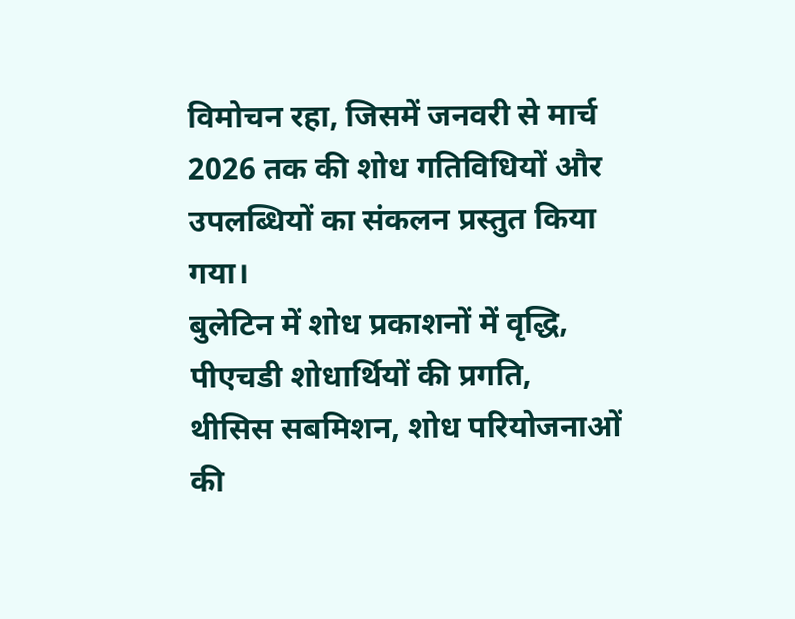विमोचन रहा, जिसमें जनवरी से मार्च 2026 तक की शोध गतिविधियों और उपलब्धियों का संकलन प्रस्तुत किया गया।
बुलेटिन में शोध प्रकाशनों में वृद्धि, पीएचडी शोधार्थियों की प्रगति, थीसिस सबमिशन, शोध परियोजनाओं की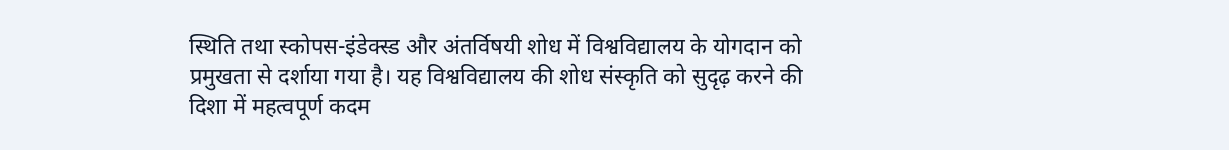स्थिति तथा स्कोपस-इंडेक्स्ड और अंतर्विषयी शोध में विश्वविद्यालय के योगदान को प्रमुखता से दर्शाया गया है। यह विश्वविद्यालय की शोध संस्कृति को सुदृढ़ करने की दिशा में महत्वपूर्ण कदम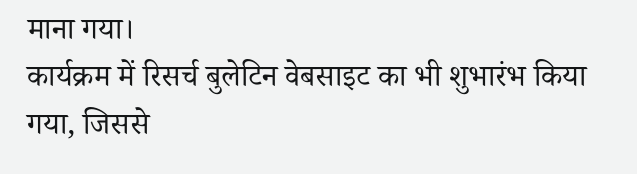माना गया।
कार्यक्रम में रिसर्च बुलेटिन वेबसाइट का भी शुभारंभ किया गया, जिससे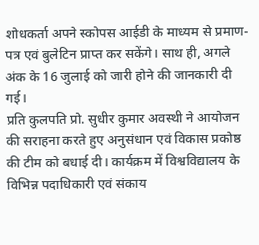शोधकर्ता अपने स्कोपस आईडी के माध्यम से प्रमाण-पत्र एवं बुलेटिन प्राप्त कर सकेंगे। साथ ही, अगले अंक के 16 जुलाई को जारी होने की जानकारी दी गई।
प्रति कुलपति प्रो. सुधीर कुमार अवस्थी ने आयोजन की सराहना करते हुए अनुसंधान एवं विकास प्रकोष्ठ की टीम को बधाई दी। कार्यक्रम में विश्वविद्यालय के विभिन्न पदाधिकारी एवं संकाय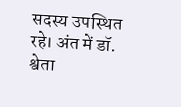सदस्य उपस्थित रहे। अंत में डॉ. श्वेता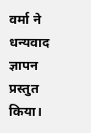वर्मा ने धन्यवाद ज्ञापन प्रस्तुत किया।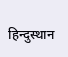हिन्दुस्थान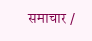समाचार /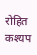रोहित कश्यप